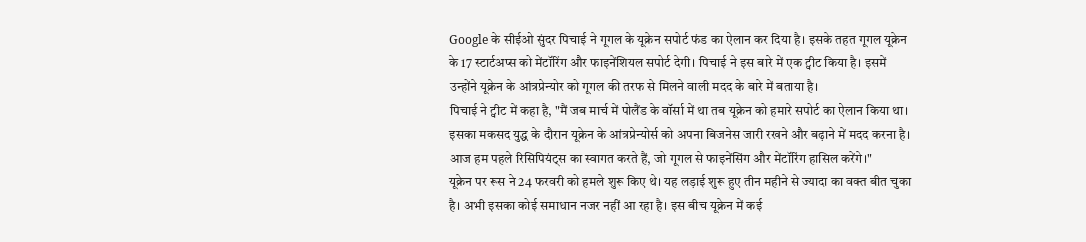Google के सीईओ सुंदर पिचाई ने गूगल के यूक्रेन सपोर्ट फंड का ऐलान कर दिया है। इसके तहत गूगल यूक्रेन के 17 स्टार्टअप्स को मेंटॉरिंग और फाइनेंशियल सपोर्ट देगी। पिचाई ने इस बारे में एक ट्वीट किया है। इसमें उन्होंने यूक्रेन के आंत्रप्रेन्योर को गूगल की तरफ से मिलने वाली मदद के बारे में बताया है।
पिचाई ने ट्वीट में कहा है, "मैं जब मार्च में पोलैंड के वॉर्सा में था तब यूक्रेन को हमारे सपोर्ट का ऐलान किया था। इसका मकसद युद्ध के दौरान यूक्रेन के आंत्रप्रेन्योर्स को अपना बिजनेस जारी रखने और बढ़ाने में मदद करना है। आज हम पहले रिसिपियंट्स का स्वागत करते हैं, जो गूगल से फाइनेंसिंग और मेंटॉरिंग हासिल करेंगे।"
यूक्रेन पर रूस ने 24 फरवरी को हमले शुरू किए थे। यह लड़ाई शुरू हुए तीन महीने से ज्यादा का वक्त बीत चुका है। अभी इसका कोई समाधान नजर नहीं आ रहा है। इस बीच यूक्रेन में कई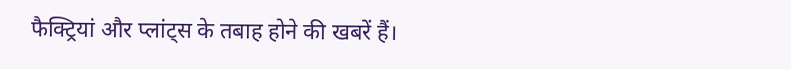फैक्ट्रियां और प्लांट्स के तबाह होने की खबरें हैं।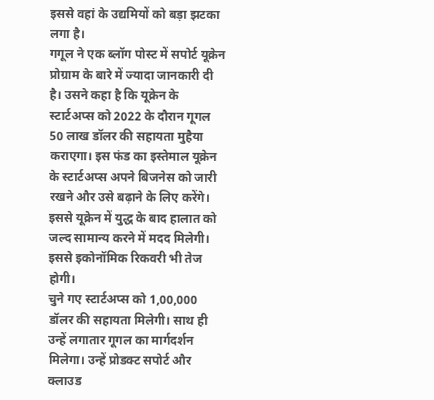इससे वहां के उद्यमियों को बड़ा झटका लगा है।
गगूल ने एक ब्लॉग पोस्ट में सपोर्ट यूक्रेन प्रोग्राम के बारे में ज्यादा जानकारी दी है। उसने कहा है कि यूक्रेन के स्टार्टअप्स को 2022 के दौरान गूगल 50 लाख डॉलर की सहायता मुहैया कराएगा। इस फंड का इस्तेमाल यूक्रेन के स्टार्टअप्स अपने बिजनेस को जारी रखने और उसे बढ़ाने के लिए करेंगे। इससे यूक्रेन में युद्ध के बाद हालात को जल्द सामान्य करने में मदद मिलेगी। इससे इकोनॉमिक रिकवरी भी तेज होगी।
चुने गए स्टार्टअप्स को 1,00,000 डॉलर की सहायता मिलेगी। साथ ही उन्हें लगातार गूगल का मार्गदर्शन मिलेगा। उन्हें प्रोडक्ट सपोर्ट और क्लाउड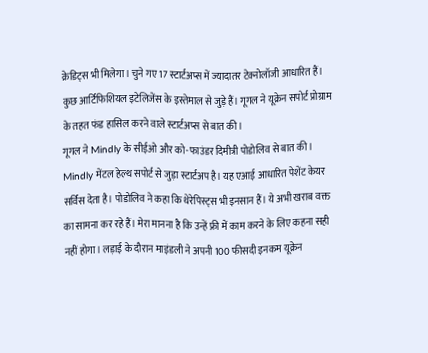क्रेडिट्स भी मिलेगा। चुने गए 17 स्टार्टअप्स में ज्यादातर टेक्नोलॉजी आधारित हैं। कुछ आर्टिफिशियल इटेलिजेंस के इस्तेमाल से जुड़े हैं। गूगल ने यूक्रेन सपोर्ट प्रोग्राम के तहत फंड हासिल करने वाले स्टार्टअप्स से बात की।
गूगल ने Mindly के सीईओ और को-फाउंडर दिमीत्री पोडोलिव से बात की। Mindly मेंटल हेल्थ सपोर्ट से जुड़ा स्टार्टअप है। यह एआई आधारित पेशेंट केयर सर्विस देता है। पोडोलिव ने कहा कि थेरेपिस्ट्स भी इनसान हैं। ये अभी खराब वक्त का सामना कर रहे हैं। मेरा मानना है कि उन्हें फ्री में काम करने के लिए कहना सही नहीं होगा। लड़ाई के दौरान माइंडली ने अपनी 100 फीसदी इनकम यूक्रेन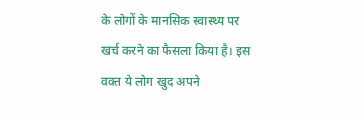के लोगों के मानसिक स्वास्थ्य पर खर्च करने का फैसला किया है। इस वक्त ये लोग खुद अपने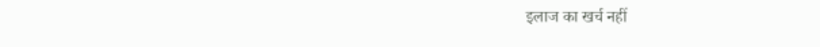इलाज का खर्च नहीं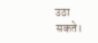उठा सकते।